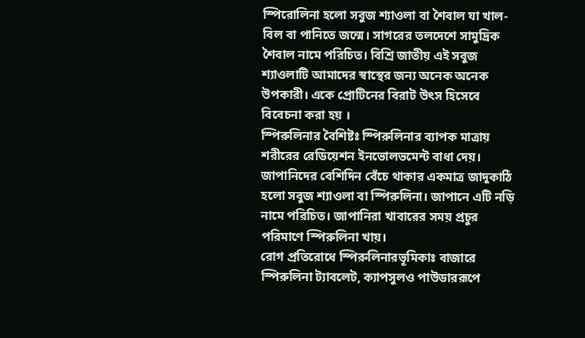স্পিরোলিনা হলো সবুজ শ্যাওলা বা শৈবাল যা খাল-বিল বা পানিতে জন্মে। সাগরের তলদেশে সামুদ্রিক শৈবাল নামে পরিচিত। বিশ্রি জাতীয় এই সবুজ শ্যাওলাটি আমাদের স্বাস্থের জন্য অনেক অনেক উপকারী। একে প্রোটিনের বিরাট উৎস হিসেবে বিবেচনা করা হয় ।
স্পিরুলিনার বৈশিষ্টঃ স্পিরুলিনার ব্যাপক মাত্রায় শরীরের রেডিয়েশন ইনভোলভমেন্ট বাধা দেয়। জাপানিদের বেশিদিন বেঁচে থাকার একমাত্র জাদুকাঠি হলো সবুজ শ্যাওলা বা স্পিরুলিনা। জাপানে এটি নড়ি নামে পরিচিত। জাপানিরা খাবারের সময় প্রচুর পরিমাণে স্পিরুলিনা খায়।
রোগ প্রতিরোধে স্পিরুলিনারভূমিকাঃ বাজারে স্পিরুলিনা ট্যাবলেট, ক্যাপসুলও পাউডাররূপে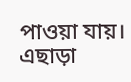পাওয়া যায়। এছাড়া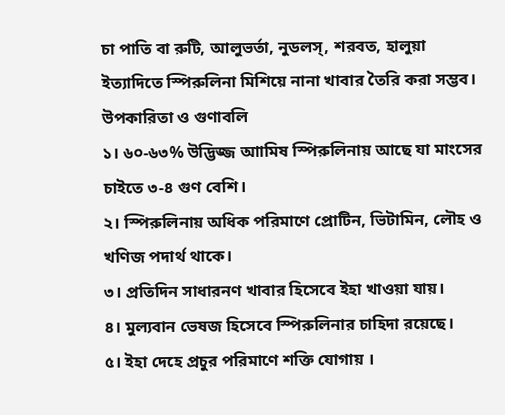চা পাতি বা রুটি, আলুভর্তা, নুডলস্, শরবত, হালুয়া ইত্যাদিতে স্পিরুলিনা মিশিয়ে নানা খাবার তৈরি করা সম্ভব।
উপকারিতা ও গুণাবলি
১। ৬০-৬৩% উদ্ভিজ্জ আামিষ স্পিরুলিনায় আছে যা মাংসের চাইতে ৩-৪ গুণ বেশি।
২। স্পিরুলিনায় অধিক পরিমাণে প্রোটিন, ভিটামিন, লৌহ ও খণিজ পদার্থ থাকে।
৩। প্রতিদিন সাধারনণ খাবার হিসেবে ইহা খাওয়া যায়।
৪। মুল্যবান ভেষজ হিসেবে স্পিরুলিনার চাহিদা রয়েছে।
৫। ইহা দেহে প্রচুর পরিমাণে শক্তি যোগায় ।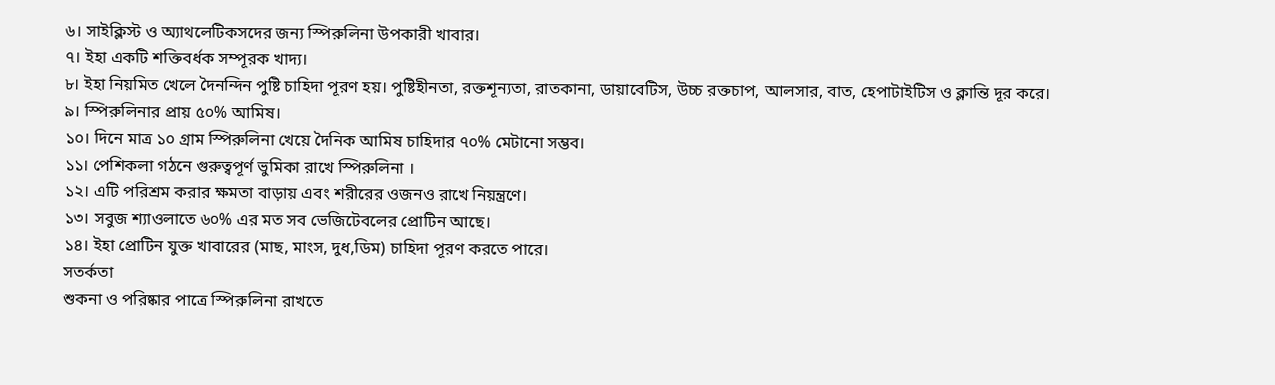৬। সাইক্লিস্ট ও অ্যাথলেটিকসদের জন্য স্পিরুলিনা উপকারী খাবার।
৭। ইহা একটি শক্তিবর্ধক সম্পূরক খাদ্য।
৮। ইহা নিয়মিত খেলে দৈনন্দিন পুষ্টি চাহিদা পূরণ হয়। পুষ্টিহীনতা, রক্তশূন্যতা, রাতকানা, ডায়াবেটিস, উচ্চ রক্তচাপ, আলসার, বাত, হেপাটাইটিস ও ক্লান্তি দূর করে।
৯। স্পিরুলিনার প্রায় ৫০% আমিষ।
১০। দিনে মাত্র ১০ গ্রাম স্পিরুলিনা খেয়ে দৈনিক আমিষ চাহিদার ৭০% মেটানো সম্ভব।
১১। পেশিকলা গঠনে গুরুত্বপূর্ণ ভুমিকা রাখে স্পিরুলিনা ।
১২। এটি পরিশ্রম করার ক্ষমতা বাড়ায় এবং শরীরের ওজনও রাখে নিয়ন্ত্রণে।
১৩। সবুজ শ্যাওলাতে ৬০% এর মত সব ভেজিটেবলের প্রোটিন আছে।
১৪। ইহা প্রোটিন যুক্ত খাবারের (মাছ, মাংস, দুধ,ডিম) চাহিদা পূরণ করতে পারে।
সতর্কতা
শুকনা ও পরিষ্কার পাত্রে স্পিরুলিনা রাখতে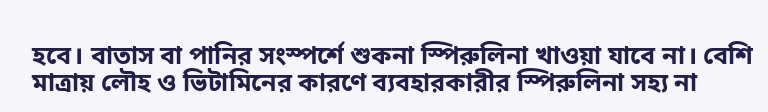হবে। বাতাস বা পানির সংস্পর্শে শুকনা স্পিরুলিনা খাওয়া যাবে না। বেশি মাত্রায় লৌহ ও ভিটামিনের কারণে ব্যবহারকারীর স্পিরুলিনা সহ্য না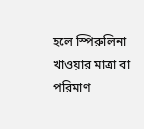হলে স্পিরুলিনা খাওয়ার মাত্রা বা পরিমাণ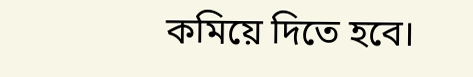কমিয়ে দিতে হবে।